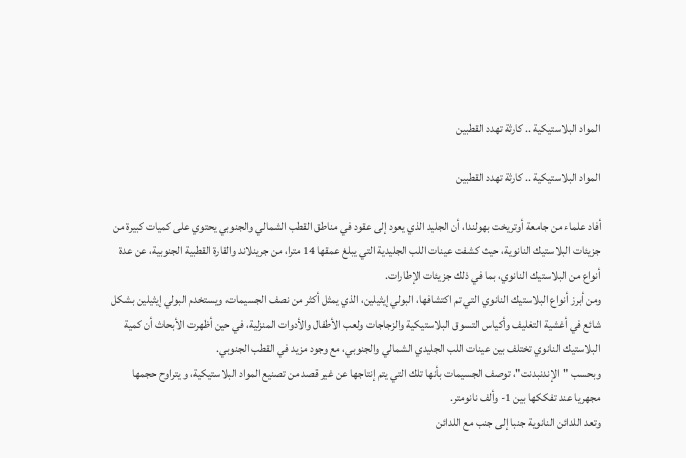المواد البلاستيكية .. كارثة تهدد القطبين

المواد البلاستيكية .. كارثة تهدد القطبين

أفاد علماء من جامعة أوتريخت بهولندا، أن الجليد الذي يعود إلى عقود في مناطق القطب الشمالي والجنوبي يحتوي على كميات كبيرة من جزيئات البلاستيك النانوية، حيث كشفت عينات اللب الجليدية التي يبلغ عمقها 14 مترا، من جرينلاند والقارة القطبية الجنوبية، عن عدة أنواع من البلاستيك النانوي، بما في ذلك جزيئات الإطارات.
ومن أبرز أنواع البلاستيك النانوي التي تم اكتشافها، البولي إيثيلين، الذي يمثل أكثر من نصف الجسيمات، ويستخدم البولي إيثيلين بشكل شائع في أغشية التغليف وأكياس التسوق البلاستيكية والزجاجات ولعب الأطفال والأدوات المنزلية، في حين أظهرت الأبحاث أن كمية البلاستيك النانوي تختلف بين عينات اللب الجليدي الشمالي والجنوبي، مع وجود مزيد في القطب الجنوبي.
وبحسب "الإندنبدنت"، توصف الجسيمات بأنها تلك التي يتم إنتاجها عن غير قصد من تصنيع المواد البلاستيكية، و يتراوح حجمها مجهريا عند تفككها بين 1- وألف نانومتر.
وتعد اللدائن النانوية جنبا إلى جنب مع اللدائن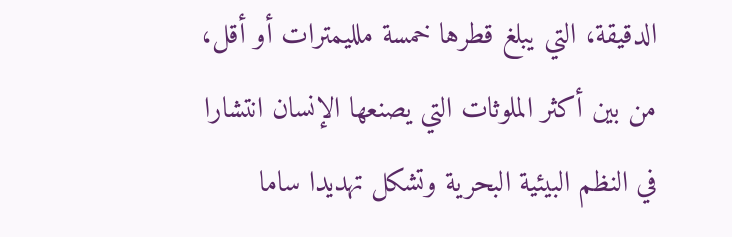الدقيقة، التي يبلغ قطرها خمسة ملليمترات أو أقل، من بين أكثر الملوثات التي يصنعها الإنسان انتشارا في النظم البيئية البحرية وتشكل تهديدا ساما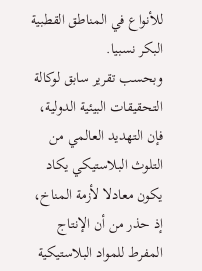للأنواع في المناطق القطبية البكر نسبيا.
وبحسب تقرير سابق لوكالة التحقيقات البيئية الدولية، فإن التهديد العالمي من التلوث البلاستيكي يكاد يكون معادلا لأزمة المناخ، إذ حذر من أن الإنتاج المفرط للمواد البلاستيكية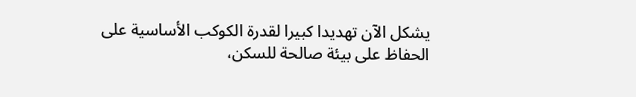يشكل الآن تهديدا كبيرا لقدرة الكوكب الأساسية على الحفاظ على بيئة صالحة للسكن،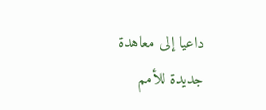داعيا إلى معاهدة جديدة للأمم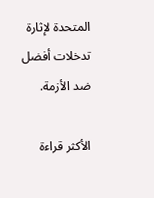المتحدة لإثارة تدخلات أفضل ضد الأزمة.

الأكثر قراءة